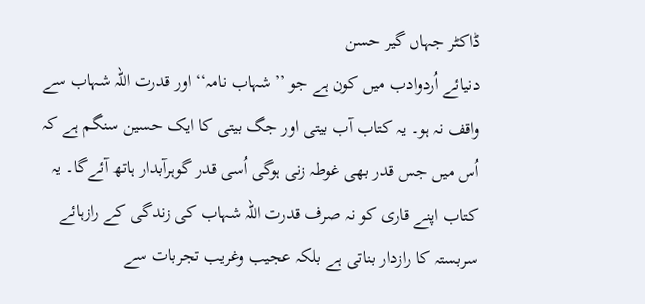ڈاکٹر جہاں گیر حسن
دنیائے اُردوادب میں کون ہے جو ’’شہاب نامہ‘‘ اور قدرت اللہ شہاب سے واقف نہ ہو۔ یہ کتاب آب بیتی اور جگ بیتی کا ایک حسین سنگم ہے کہ اُس میں جس قدر بھی غوطہ زنی ہوگی اُسی قدر گوہرآبدار ہاتھ آئےگا۔ یہ کتاب اپنے قاری کو نہ صرف قدرت اللہ شہاب کی زندگی کے رازہائے سربستہ کا رازدار بناتی ہے بلکہ عجیب وغریب تجربات سے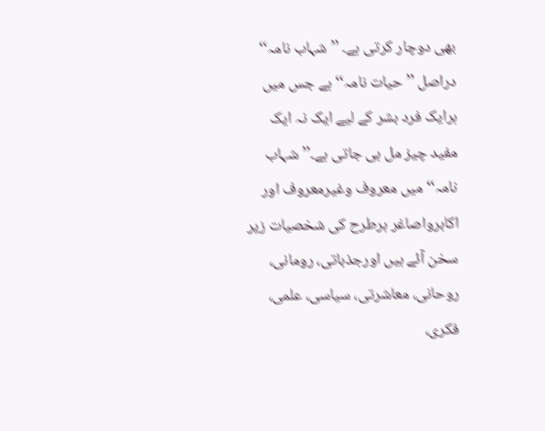بھی دوچار کرتی ہے۔ ’’شہاب نامہ‘‘ دراصل ’’حیات نامہ‘‘ ہے جس میں ہرایک فرد بشر کے لیے ایک نہ ایک مفید چیز مل ہی جاتی ہے۔’’شہاب نامہ‘‘ میں معروف وغیرمعروف اور اکابرواصاغر ہرطرح کی شخصیات زیر سخن آئے ہیں اورجذباتی، رومانی، روحانی، معاشرتی، سیاسی، علمی، فکری،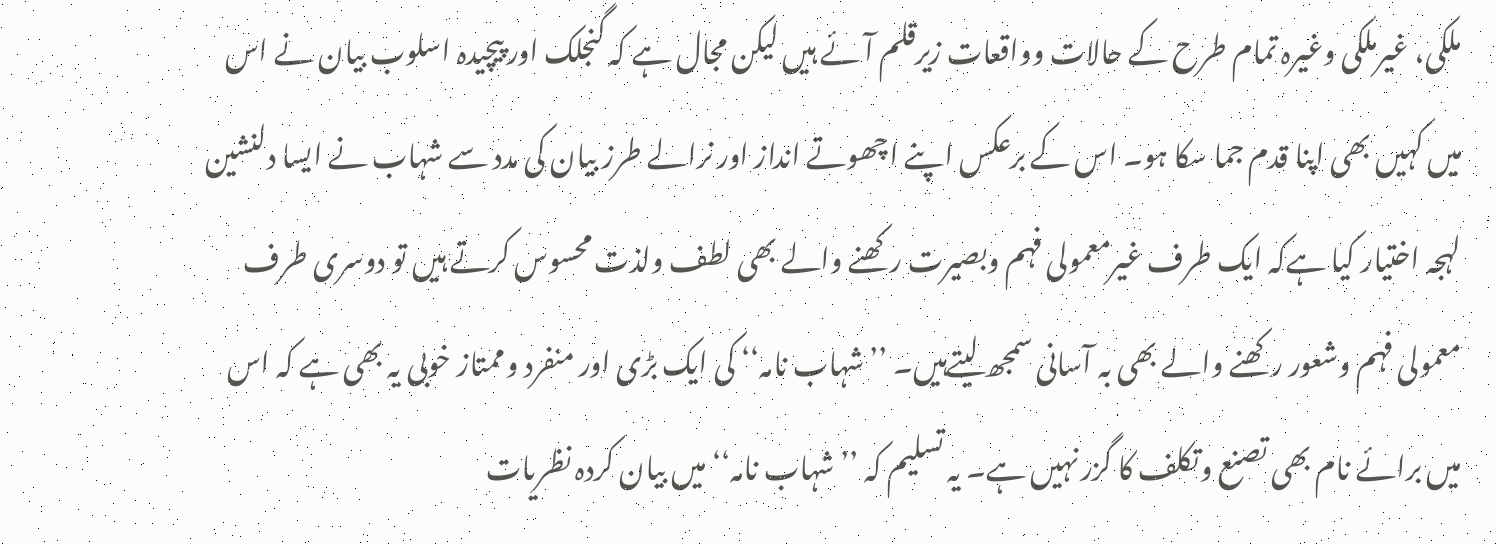ملکی، غیرملکی وغیرہ تمام طرح کے حالات وواقعات زیرقلم آئے ہیں لیکن مجال ہے کہ گنجلک اور پیچیدہ اسلوب بیان نے اس میں کہیں بھی اپنا قدم جما سکا ہو۔ اس کے برعکس اپنے اچھوتے انداز اور نرالے طرز بیان کی مدد سے شہاب نے ایسا دلنشین لہجہ اختیار کیا ہےکہ ایک طرف غیرمعمولی فہم وبصیرت رکھنے والے بھی لطف ولذت محسوس کرتے ہیں تو دوسری طرف معمولی فہم وشعور رکھنے والے بھی بہ آسانی سمجھ لیتےہیں۔ ’’شہاب نامہ‘‘ کی ایک بڑی اور منفرد وممتاز خوبی یہ بھی ہے کہ اس میں برائے نام بھی تصنع وتکلف کا گزر نہیں ہے۔ یہ تسلیم کہ ’’شہاب نامہ‘‘ میں بیان کردہ نظریات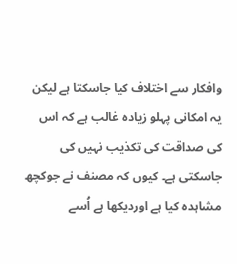وافکار سے اختلاف کیا جاسکتا ہے لیکن یہ امکانی پہلو زیادہ غالب ہے کہ اس کی صداقت کی تکذیب نہیں کی جاسکتی ہے۔ کیوں کہ مصنف نے جوکچھ مشاہدہ کیا ہے اوردیکھا ہے اُسے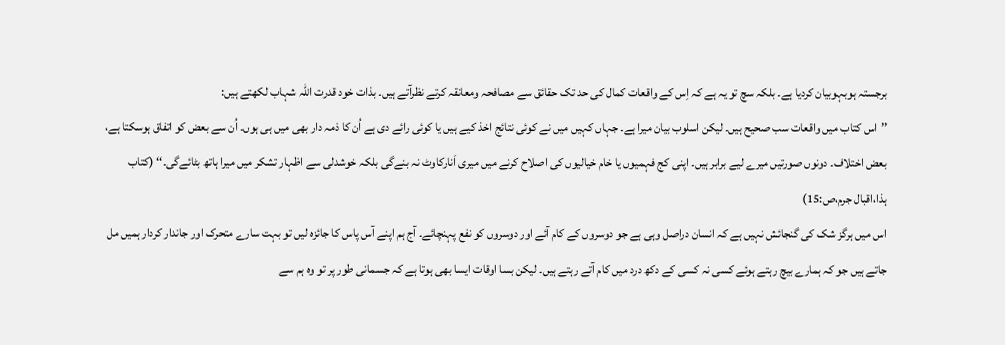برجستہ ہوبہوبیان کردیا ہے۔ بلکہ سچ تو یہ ہے کہ اِس کے واقعات کمال کی حد تک حقائق سے مصافحہ ومعانقہ کرتے نظرآتے ہیں۔ بذات خود قدرت اللہ شہاب لکھتے ہیں:
’’اس کتاب میں واقعات سب صحیح ہیں۔ لیکن اسلوب بیان میرا ہے۔ جہاں کہیں میں نے کوئی نتائج اخذ کیے ہیں یا کوئی رائے دی ہے اُن کا ذمہ دار بھی میں ہی ہوں۔ اُن سے بعض کو اتفاق ہوسکتا ہے، بعض اختلاف۔ دونوں صورتیں میرے لیے برابر ہیں۔ اپنی کج فہمیوں یا خام خیالیوں کی اصلاح کرنے میں میری اَنارکاوٹ نہ بنےگی بلکہ خوشدلی سے اظہار تشکر میں میرا ہاتھ بٹائےگی۔‘‘ (کتاب ہذا،اقبال جرم،ص:15)
اس میں ہرگز شک کی گنجائش نہیں ہے کہ انسان دراصل وہی ہے جو دوسروں کے کام آئے اور دوسروں کو نفع پہنچائے۔ آج ہم اپنے آس پاس کا جائزہ لیں تو بہت سارے متحرک اور جاندار کردار ہمیں مل جاتے ہیں جو کہ ہمارے بیچ رہتے ہوئے کسی نہ کسی کے دکھ درد میں کام آتے رہتے ہیں۔ لیکن بسا اوقات ایسا بھی ہوتا ہے کہ جسمانی طور پر تو وہ ہم سے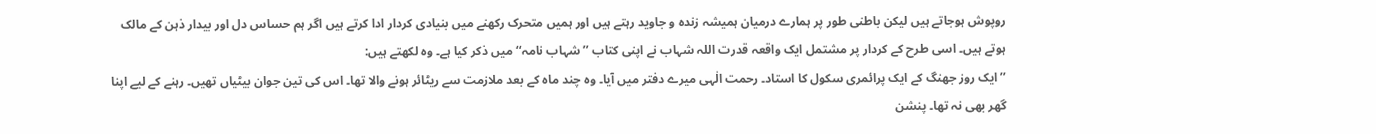روپوش ہوجاتے ہیں لیکن باطنی طور پر ہمارے درمیان ہمیشہ زندہ و جاوید رہتے ہیں اور ہمیں متحرک رکھنے میں بنیادی کردار ادا کرتے ہیں اگر ہم حساس دل اور بیدار ذہن کے مالک ہوتے ہیں۔ اسی طرح کے کردار پر مشتمل ایک واقعہ قدرت اللہ شہاب نے اپنی کتاب ’’شہاب نامہ‘‘ میں ذکر کیا ہے۔ وہ لکھتے ہیں:
’’ایک روز جھنگ کے ایک پرائمری سکول کا استاد۔ رحمت الٰہی میرے دفتر میں آیا۔ وہ چند ماہ کے بعد ملازمت سے ریٹائر ہونے والا تھا۔ اس کی تین جوان بیٹیاں تھیں۔ رہنے کے لیے اپنا گھر بھی نہ تھا۔ پنشن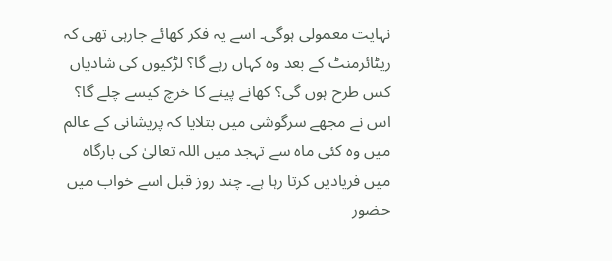نہایت معمولی ہوگی۔ اسے یہ فکر کھائے جارہی تھی کہ ریٹائرمنٹ کے بعد وہ کہاں رہے گا؟ لڑکیوں کی شادیاں کس طرح ہوں گی؟ کھانے پینے کا خرچ کیسے چلے گا؟
اس نے مجھے سرگوشی میں بتلایا کہ پریشانی کے عالم میں وہ کئی ماہ سے تہجد میں اللہ تعالیٰ کی بارگاہ میں فریادیں کرتا رہا ہے۔ چند روز قبل اسے خواب میں حضور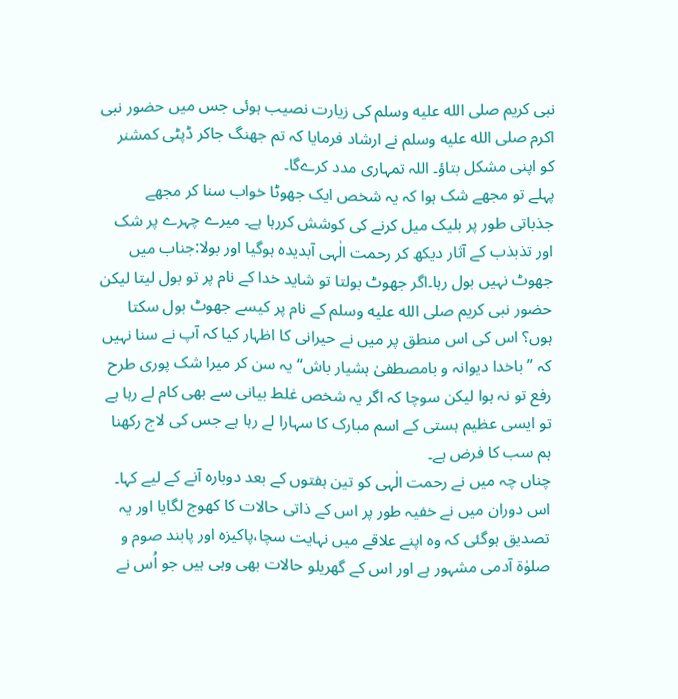نبی کریم صلى الله عليه وسلم کی زیارت نصیب ہوئی جس میں حضور نبی اکرم صلى الله عليه وسلم نے ارشاد فرمایا کہ تم جھنگ جاکر ڈپٹی کمشنر کو اپنی مشکل بتاؤ۔ اللہ تمہاری مدد کرےگا۔
پہلے تو مجھے شک ہوا کہ یہ شخص ایک جھوٹا خواب سنا کر مجھے جذباتی طور پر بلیک میل کرنے کی کوشش کررہا ہے۔ میرے چہرے پر شک اور تذبذب کے آثار دیکھ کر رحمت الٰہی آبدیدہ ہوگیا اور بولا:جناب میں جھوٹ نہیں بول رہا۔اگر جھوٹ بولتا تو شاید خدا کے نام پر تو بول لیتا لیکن حضور نبی کریم صلى الله عليه وسلم کے نام پر کیسے جھوٹ بول سکتا ہوں؟ اس کی اس منطق پر میں نے حیرانی کا اظہار کیا کہ آپ نے سنا نہیں کہ ’’باخدا دیوانہ و بامصطفیٰ ہشیار باش‘‘ یہ سن کر میرا شک پوری طرح رفع تو نہ ہوا لیکن سوچا کہ اگر یہ شخص غلط بیانی سے بھی کام لے رہا ہے تو ایسی عظیم ہستی کے اسم مبارک کا سہارا لے رہا ہے جس کی لاج رکھنا ہم سب کا فرض ہے۔
چناں چہ میں نے رحمت الٰہی کو تین ہفتوں کے بعد دوبارہ آنے کے لیے کہا۔ اس دوران میں نے خفیہ طور پر اس کے ذاتی حالات کا کھوج لگایا اور یہ تصدیق ہوگئی کہ وہ اپنے علاقے میں نہایت سچا،پاکیزہ اور پابند صوم و صلوٰۃ آدمی مشہور ہے اور اس کے گھریلو حالات بھی وہی ہیں جو اُس نے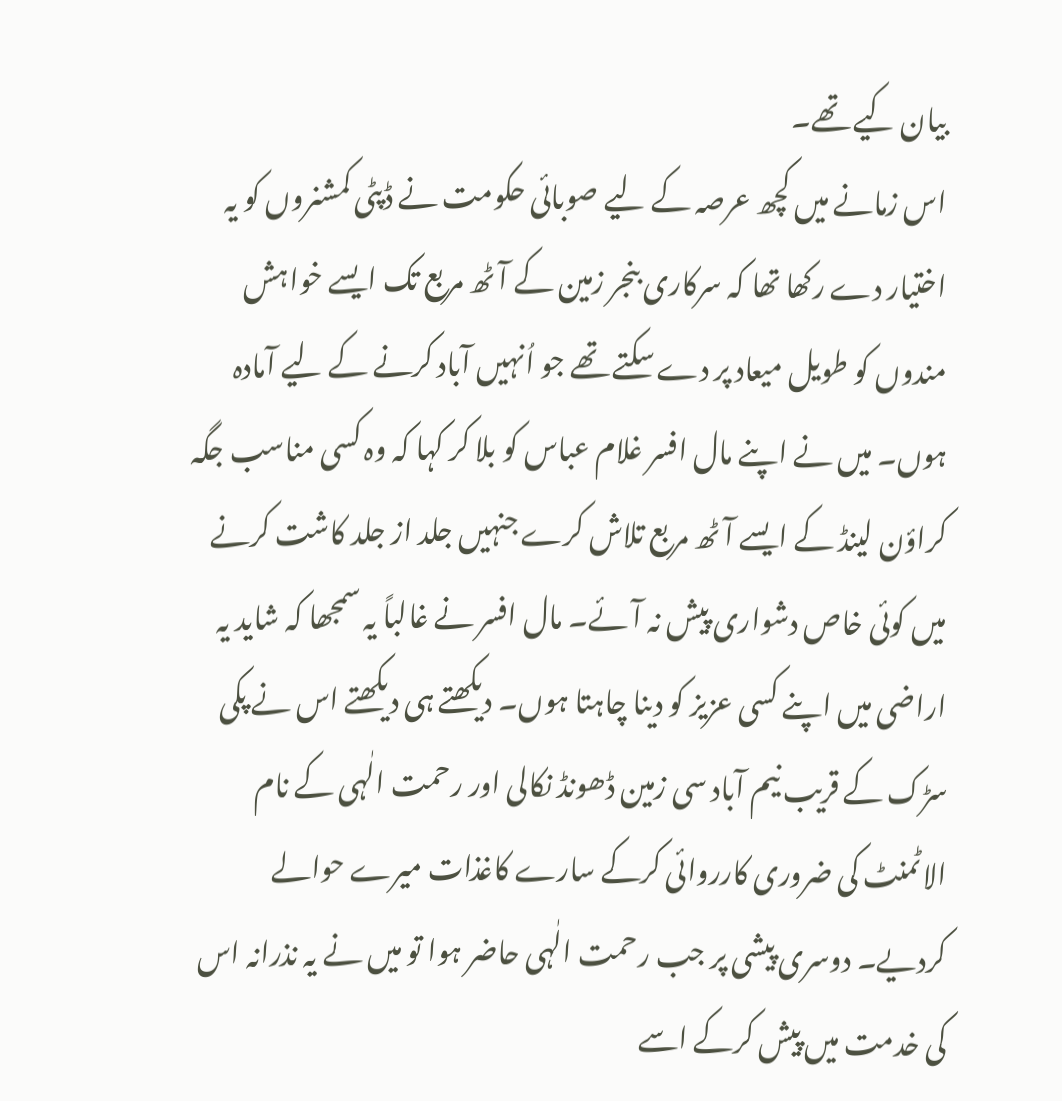بیان کیے تھے۔
اس زمانے میں کچھ عرصہ کے لیے صوبائی حکومت نے ڈپٹی کمشنروں کو یہ اختیار دے رکھا تھا کہ سرکاری بنجر زمین کے آٹھ مربع تک ایسے خواہش مندوں کو طویل میعاد پر دے سکتے تھے جو اُنہیں آباد کرنے کے لیے آمادہ ہوں۔ میں نے اپنے مال افسر غلام عباس کو بلا کر کہا کہ وہ کسی مناسب جگہ کراؤن لینڈ کے ایسے آٹھ مربع تلاش کرے جنہیں جلد از جلد کاشت کرنے میں کوئی خاص دشواری پیش نہ آئے۔ مال افسر نے غالباً یہ سمجھا کہ شاید یہ اراضی میں اپنے کسی عزیز کو دینا چاہتا ہوں۔ دیکھتے ہی دیکھتے اس نے پکی سڑک کے قریب نیم آباد سی زمین ڈھونڈ نکالی اور رحمت الٰہی کے نام الاٹمنٹ کی ضروری کارروائی کرکے سارے کاغذات میرے حوالے کردیے۔ دوسری پیشی پر جب رحمت الٰہی حاضر ہوا تو میں نے یہ نذرانہ اس کی خدمت میں پیش کرکے اسے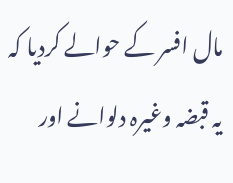مال افسر کے حوالے کردیا کہ یہ قبضہ وغیرہ دلوانے اور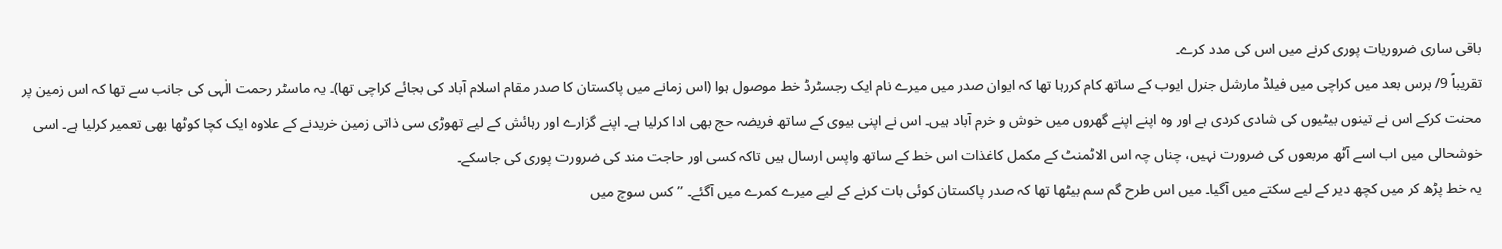باقی ساری ضروریات پوری کرنے میں اس کی مدد کرے۔
تقریباً 9/ برس بعد میں کراچی میں فیلڈ مارشل جنرل ایوب کے ساتھ کام کررہا تھا کہ ایوان صدر میں میرے نام ایک رجسٹرڈ خط موصول ہوا (اس زمانے میں پاکستان کا صدر مقام اسلام آباد کی بجائے کراچی تھا)۔ یہ ماسٹر رحمت الٰہی کی جانب سے تھا کہ اس زمین پر محنت کرکے اس نے تینوں بیٹیوں کی شادی کردی ہے اور وہ اپنے اپنے گھروں میں خوش و خرم آباد ہیں۔ اس نے اپنی بیوی کے ساتھ فریضہ حج بھی ادا کرلیا ہے۔ اپنے گزارے اور رہائش کے لیے تھوڑی سی ذاتی زمین خریدنے کے علاوہ ایک کچا کوٹھا بھی تعمیر کرلیا ہے۔ اسی خوشحالی میں اب اسے آٹھ مربعوں کی ضرورت نہیں، چناں چہ اس الاٹمنٹ کے مکمل کاغذات اس خط کے ساتھ واپس ارسال ہیں تاکہ کسی اور حاجت مند کی ضرورت پوری کی جاسکے۔
یہ خط پڑھ کر میں کچھ دیر کے لیے سکتے میں آگیا۔ میں اس طرح گم سم بیٹھا تھا کہ صدر پاکستان کوئی بات کرنے کے لیے میرے کمرے میں آگئے۔ ’’کس سوچ میں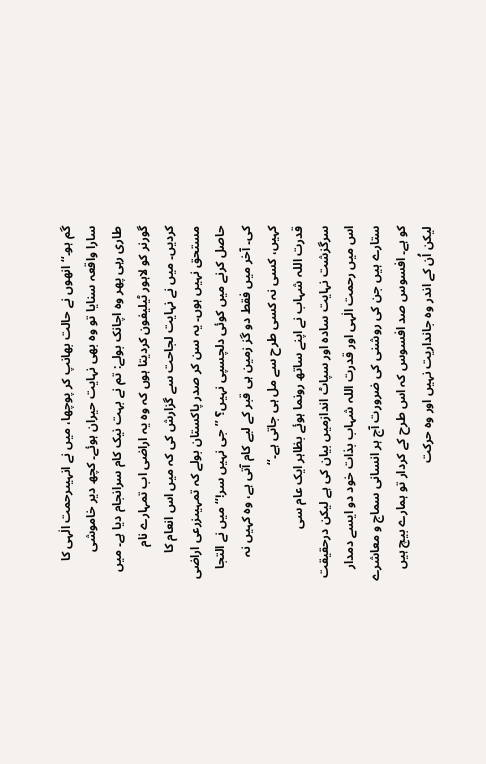گم ہو۔‘‘ انھوں نے حالت بھانپ کر پوچھا، میں نے انہیںرحمت الٰہی کا سارا واقعہ سنایا تو وہ بھی نہایت حیران ہوئے۔ کچھ دیر خاموشی طاری رہی پھر وہ اچانک بولے: تم نے بہت نیک کام سرانجام دیا ہے۔ میں گورنر کو لاہور ٹیلیفون کردیتا ہوں کہ وہ یہ اراضی اب تمہارے نام کردیں۔ میں نے نہایت لجاحت سے گزارش کی کہ میں اس انعام کا مستحق نہیں ہوں۔ یہ سن کر صدر پاکستان بولے کہ تمہیںزرعی اراضی حاصل کرنے میں کوئی دلچسپی نہیں؟ ’’جی نہیں سر!‘‘ میں نے التجا کی۔ آخر میں فقط دو گز زمین ہی قبر کے لیے کام آتی ہے، وہ کہیں نہ کہیں، کسی نہ کسی طرح سے مل ہی جاتی ہے۔‘‘
قدرت اللہ شہاب نے اپنے ساتھ رونما ہوئے بظاہر ایک عام سی سرگزشت نہایت سادہ اور سپاٹ اندازمیں بیان کی ہے لیکن درحقیقت اس میں رحمت الٰہی اور قدرت اللہ شہاب بذات خود دو ایسے دمدار ستارے ہیں جن کی روشنی کی ضرورت آج ہر انسانی سماج و معاشرے کو ہے۔ افسوس صد افسوس کہ اس طرح کے کردار تو ہمارے بیچ ہیں لیکن اُن کے اندر وہ جانداریت نہیں اور وہ حرکت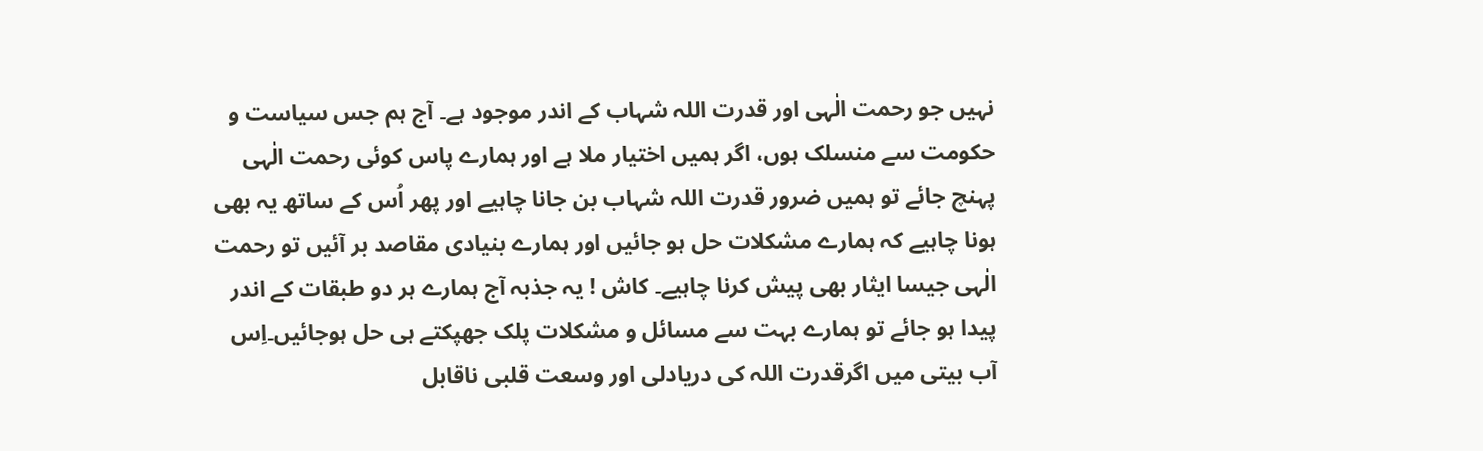نہیں جو رحمت الٰہی اور قدرت اللہ شہاب کے اندر موجود ہے۔ آج ہم جس سیاست و حکومت سے منسلک ہوں، اگر ہمیں اختیار ملا ہے اور ہمارے پاس کوئی رحمت الٰہی پہنچ جائے تو ہمیں ضرور قدرت اللہ شہاب بن جانا چاہیے اور پھر اُس کے ساتھ یہ بھی ہونا چاہیے کہ ہمارے مشکلات حل ہو جائیں اور ہمارے بنیادی مقاصد بر آئیں تو رحمت الٰہی جیسا ایثار بھی پیش کرنا چاہیے۔ کاش ! یہ جذبہ آج ہمارے ہر دو طبقات کے اندر پیدا ہو جائے تو ہمارے بہت سے مسائل و مشکلات پلک جھپکتے ہی حل ہوجائیں۔اِس آب بیتی میں اگرقدرت اللہ کی دریادلی اور وسعت قلبی ناقابل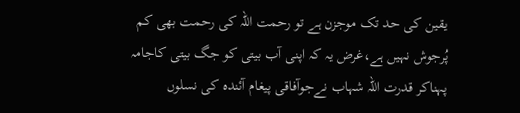یقین کی حد تک موجزن ہے تو رحمت اللہ کی رحمت بھی کم پُرجوش نہیں ہے،غرض یہ کہ اپنی آب بیتی کو جگ بیتی کاجامہ پہناکر قدرت اللہ شہاب نےجوآفاقی پیغام آئندہ کی نسلوں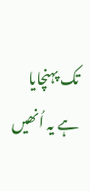تک پہنچایا ہے یہ اُنھیں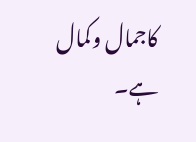کاجمال وکمال ہے۔